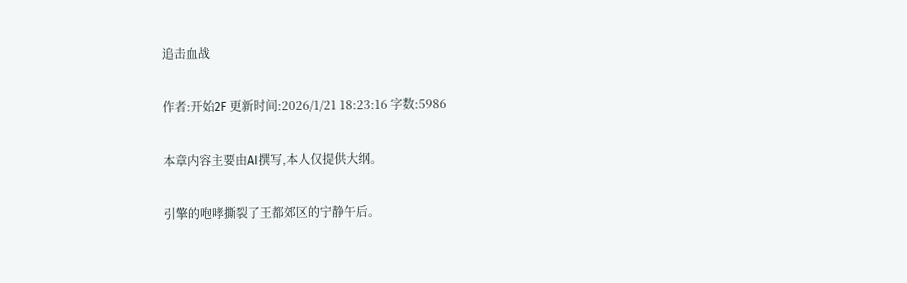追击血战

作者:开始2F 更新时间:2026/1/21 18:23:16 字数:5986

本章内容主要由AI撰写,本人仅提供大纲。

引擎的咆哮撕裂了王都郊区的宁静午后。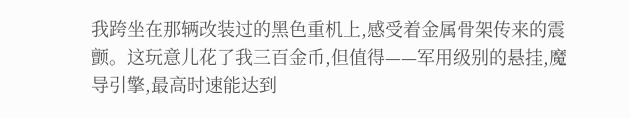我跨坐在那辆改装过的黑色重机上,感受着金属骨架传来的震颤。这玩意儿花了我三百金币,但值得——军用级别的悬挂,魔导引擎,最高时速能达到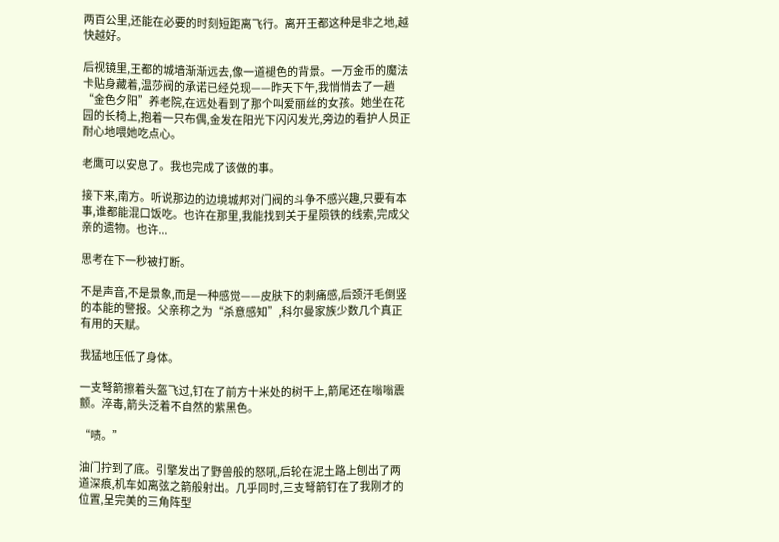两百公里,还能在必要的时刻短距离飞行。离开王都这种是非之地,越快越好。

后视镜里,王都的城墙渐渐远去,像一道褪色的背景。一万金币的魔法卡贴身藏着,温莎阀的承诺已经兑现——昨天下午,我悄悄去了一趟“金色夕阳”养老院,在远处看到了那个叫爱丽丝的女孩。她坐在花园的长椅上,抱着一只布偶,金发在阳光下闪闪发光,旁边的看护人员正耐心地喂她吃点心。

老鹰可以安息了。我也完成了该做的事。

接下来,南方。听说那边的边境城邦对门阀的斗争不感兴趣,只要有本事,谁都能混口饭吃。也许在那里,我能找到关于星陨铁的线索,完成父亲的遗物。也许...

思考在下一秒被打断。

不是声音,不是景象,而是一种感觉——皮肤下的刺痛感,后颈汗毛倒竖的本能的警报。父亲称之为“杀意感知”,科尔曼家族少数几个真正有用的天赋。

我猛地压低了身体。

一支弩箭擦着头盔飞过,钉在了前方十米处的树干上,箭尾还在嗡嗡震颤。淬毒,箭头泛着不自然的紫黑色。

“啧。”

油门拧到了底。引擎发出了野兽般的怒吼,后轮在泥土路上刨出了两道深痕,机车如离弦之箭般射出。几乎同时,三支弩箭钉在了我刚才的位置,呈完美的三角阵型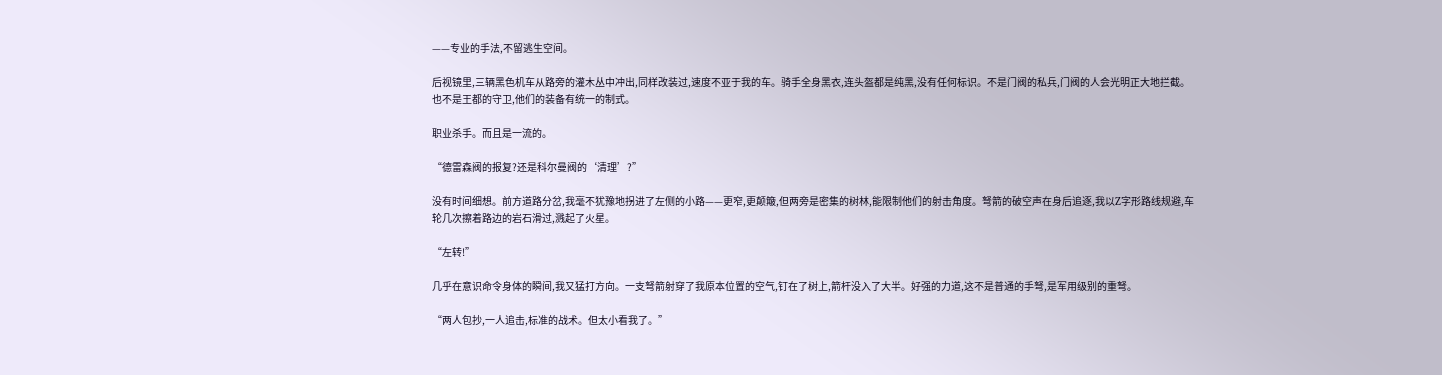——专业的手法,不留逃生空间。

后视镜里,三辆黑色机车从路旁的灌木丛中冲出,同样改装过,速度不亚于我的车。骑手全身黑衣,连头盔都是纯黑,没有任何标识。不是门阀的私兵,门阀的人会光明正大地拦截。也不是王都的守卫,他们的装备有统一的制式。

职业杀手。而且是一流的。

“德雷森阀的报复?还是科尔曼阀的‘清理’?”

没有时间细想。前方道路分岔,我毫不犹豫地拐进了左侧的小路——更窄,更颠簸,但两旁是密集的树林,能限制他们的射击角度。弩箭的破空声在身后追逐,我以Z字形路线规避,车轮几次擦着路边的岩石滑过,溅起了火星。

“左转!”

几乎在意识命令身体的瞬间,我又猛打方向。一支弩箭射穿了我原本位置的空气,钉在了树上,箭杆没入了大半。好强的力道,这不是普通的手弩,是军用级别的重弩。

“两人包抄,一人追击,标准的战术。但太小看我了。”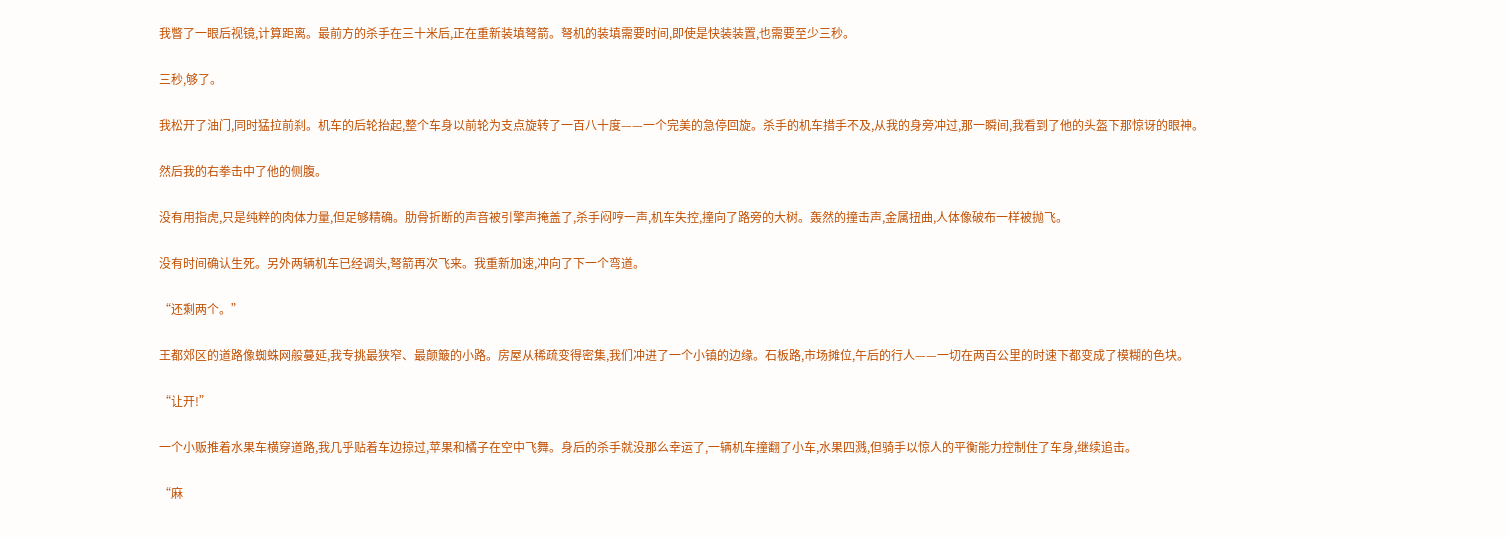我瞥了一眼后视镜,计算距离。最前方的杀手在三十米后,正在重新装填弩箭。弩机的装填需要时间,即使是快装装置,也需要至少三秒。

三秒,够了。

我松开了油门,同时猛拉前刹。机车的后轮抬起,整个车身以前轮为支点旋转了一百八十度——一个完美的急停回旋。杀手的机车措手不及,从我的身旁冲过,那一瞬间,我看到了他的头盔下那惊讶的眼神。

然后我的右拳击中了他的侧腹。

没有用指虎,只是纯粹的肉体力量,但足够精确。肋骨折断的声音被引擎声掩盖了,杀手闷哼一声,机车失控,撞向了路旁的大树。轰然的撞击声,金属扭曲,人体像破布一样被抛飞。

没有时间确认生死。另外两辆机车已经调头,弩箭再次飞来。我重新加速,冲向了下一个弯道。

“还剩两个。”

王都郊区的道路像蜘蛛网般蔓延,我专挑最狭窄、最颠簸的小路。房屋从稀疏变得密集,我们冲进了一个小镇的边缘。石板路,市场摊位,午后的行人——一切在两百公里的时速下都变成了模糊的色块。

“让开!”

一个小贩推着水果车横穿道路,我几乎贴着车边掠过,苹果和橘子在空中飞舞。身后的杀手就没那么幸运了,一辆机车撞翻了小车,水果四溅,但骑手以惊人的平衡能力控制住了车身,继续追击。

“麻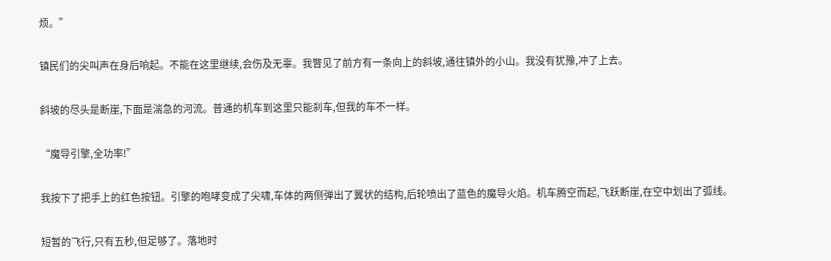烦。”

镇民们的尖叫声在身后响起。不能在这里继续,会伤及无辜。我瞥见了前方有一条向上的斜坡,通往镇外的小山。我没有犹豫,冲了上去。

斜坡的尽头是断崖,下面是湍急的河流。普通的机车到这里只能刹车,但我的车不一样。

“魔导引擎,全功率!”

我按下了把手上的红色按钮。引擎的咆哮变成了尖啸,车体的两侧弹出了翼状的结构,后轮喷出了蓝色的魔导火焰。机车腾空而起,飞跃断崖,在空中划出了弧线。

短暂的飞行,只有五秒,但足够了。落地时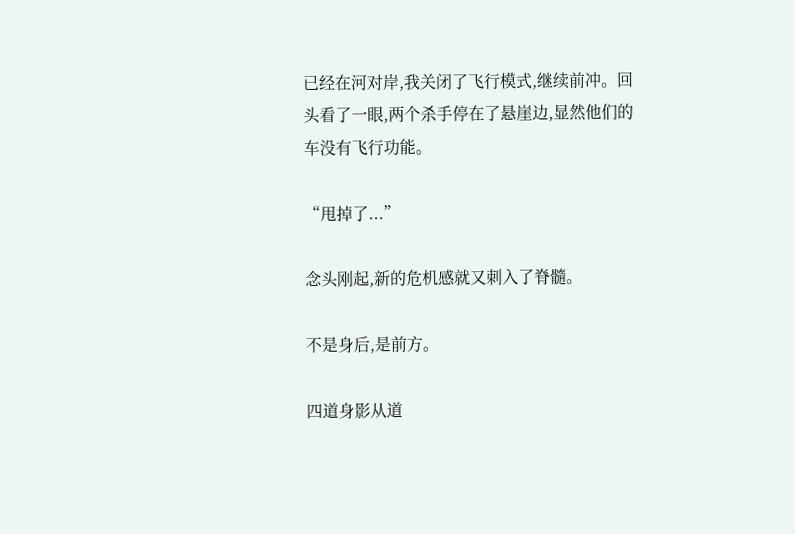已经在河对岸,我关闭了飞行模式,继续前冲。回头看了一眼,两个杀手停在了悬崖边,显然他们的车没有飞行功能。

“甩掉了...”

念头刚起,新的危机感就又刺入了脊髓。

不是身后,是前方。

四道身影从道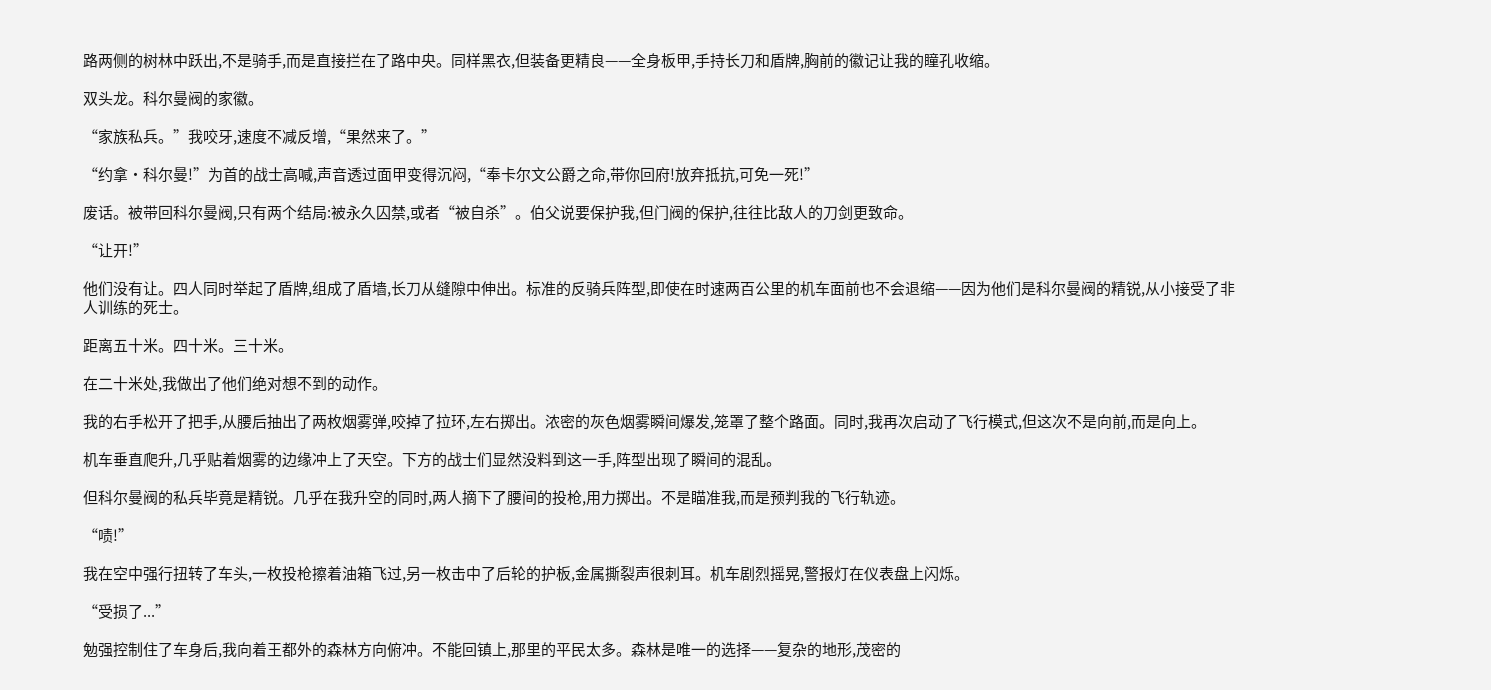路两侧的树林中跃出,不是骑手,而是直接拦在了路中央。同样黑衣,但装备更精良——全身板甲,手持长刀和盾牌,胸前的徽记让我的瞳孔收缩。

双头龙。科尔曼阀的家徽。

“家族私兵。”我咬牙,速度不减反增,“果然来了。”

“约拿·科尔曼!”为首的战士高喊,声音透过面甲变得沉闷,“奉卡尔文公爵之命,带你回府!放弃抵抗,可免一死!”

废话。被带回科尔曼阀,只有两个结局:被永久囚禁,或者“被自杀”。伯父说要保护我,但门阀的保护,往往比敌人的刀剑更致命。

“让开!”

他们没有让。四人同时举起了盾牌,组成了盾墙,长刀从缝隙中伸出。标准的反骑兵阵型,即使在时速两百公里的机车面前也不会退缩——因为他们是科尔曼阀的精锐,从小接受了非人训练的死士。

距离五十米。四十米。三十米。

在二十米处,我做出了他们绝对想不到的动作。

我的右手松开了把手,从腰后抽出了两枚烟雾弹,咬掉了拉环,左右掷出。浓密的灰色烟雾瞬间爆发,笼罩了整个路面。同时,我再次启动了飞行模式,但这次不是向前,而是向上。

机车垂直爬升,几乎贴着烟雾的边缘冲上了天空。下方的战士们显然没料到这一手,阵型出现了瞬间的混乱。

但科尔曼阀的私兵毕竟是精锐。几乎在我升空的同时,两人摘下了腰间的投枪,用力掷出。不是瞄准我,而是预判我的飞行轨迹。

“啧!”

我在空中强行扭转了车头,一枚投枪擦着油箱飞过,另一枚击中了后轮的护板,金属撕裂声很刺耳。机车剧烈摇晃,警报灯在仪表盘上闪烁。

“受损了...”

勉强控制住了车身后,我向着王都外的森林方向俯冲。不能回镇上,那里的平民太多。森林是唯一的选择——复杂的地形,茂密的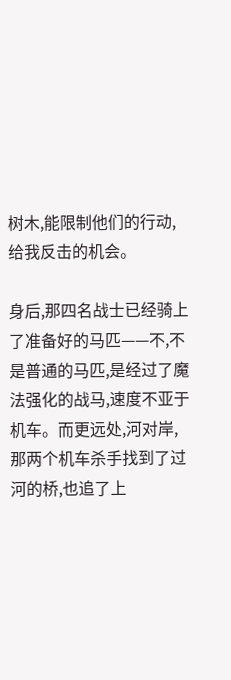树木,能限制他们的行动,给我反击的机会。

身后,那四名战士已经骑上了准备好的马匹——不,不是普通的马匹,是经过了魔法强化的战马,速度不亚于机车。而更远处,河对岸,那两个机车杀手找到了过河的桥,也追了上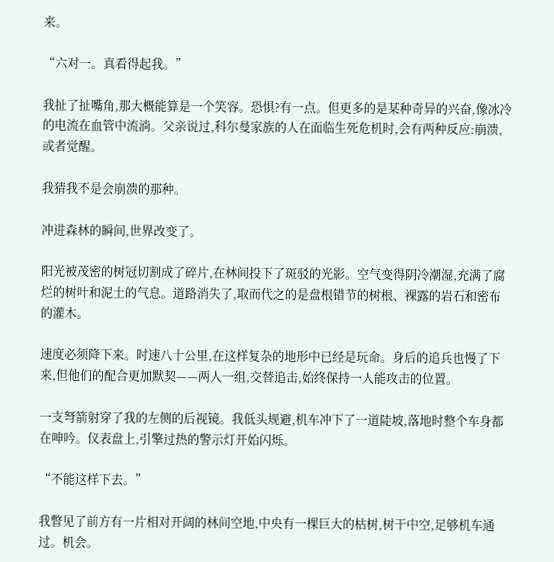来。

“六对一。真看得起我。”

我扯了扯嘴角,那大概能算是一个笑容。恐惧?有一点。但更多的是某种奇异的兴奋,像冰冷的电流在血管中流淌。父亲说过,科尔曼家族的人在面临生死危机时,会有两种反应:崩溃,或者觉醒。

我猜我不是会崩溃的那种。

冲进森林的瞬间,世界改变了。

阳光被茂密的树冠切割成了碎片,在林间投下了斑驳的光影。空气变得阴冷潮湿,充满了腐烂的树叶和泥土的气息。道路消失了,取而代之的是盘根错节的树根、裸露的岩石和密布的灌木。

速度必须降下来。时速八十公里,在这样复杂的地形中已经是玩命。身后的追兵也慢了下来,但他们的配合更加默契——两人一组,交替追击,始终保持一人能攻击的位置。

一支弩箭射穿了我的左侧的后视镜。我低头规避,机车冲下了一道陡坡,落地时整个车身都在呻吟。仪表盘上,引擎过热的警示灯开始闪烁。

“不能这样下去。”

我瞥见了前方有一片相对开阔的林间空地,中央有一棵巨大的枯树,树干中空,足够机车通过。机会。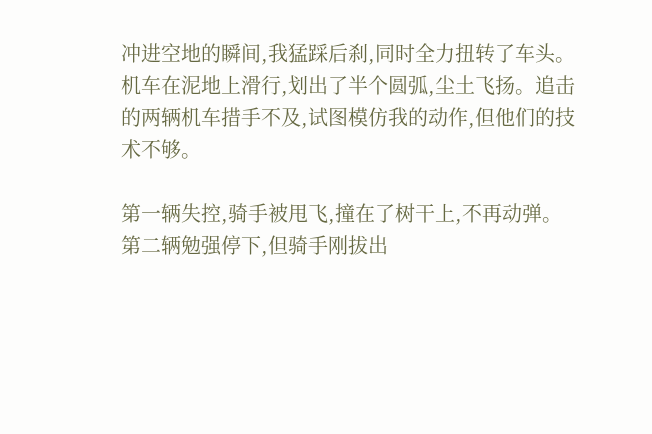冲进空地的瞬间,我猛踩后刹,同时全力扭转了车头。机车在泥地上滑行,划出了半个圆弧,尘土飞扬。追击的两辆机车措手不及,试图模仿我的动作,但他们的技术不够。

第一辆失控,骑手被甩飞,撞在了树干上,不再动弹。第二辆勉强停下,但骑手刚拔出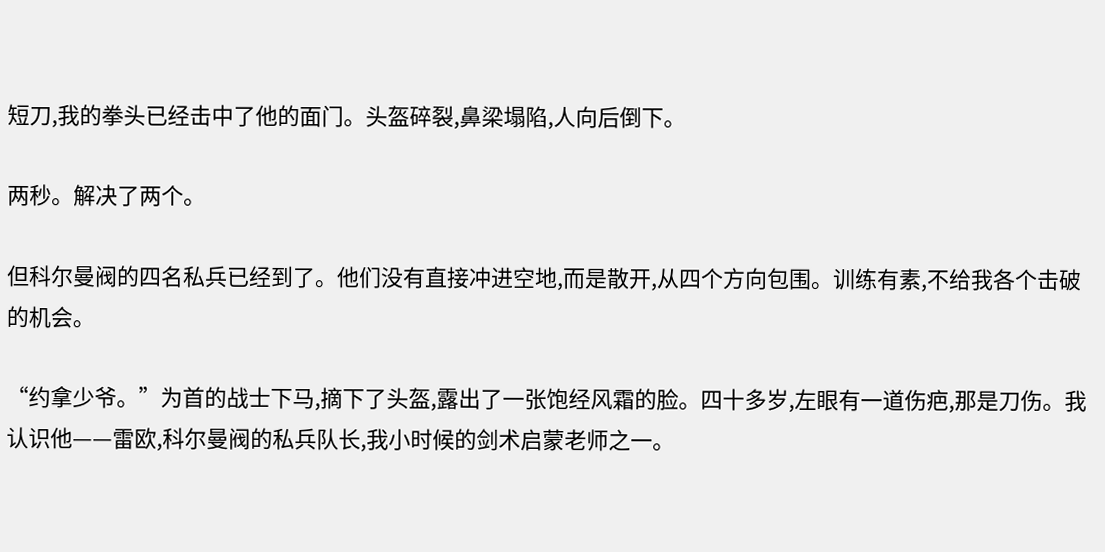短刀,我的拳头已经击中了他的面门。头盔碎裂,鼻梁塌陷,人向后倒下。

两秒。解决了两个。

但科尔曼阀的四名私兵已经到了。他们没有直接冲进空地,而是散开,从四个方向包围。训练有素,不给我各个击破的机会。

“约拿少爷。”为首的战士下马,摘下了头盔,露出了一张饱经风霜的脸。四十多岁,左眼有一道伤疤,那是刀伤。我认识他——雷欧,科尔曼阀的私兵队长,我小时候的剑术启蒙老师之一。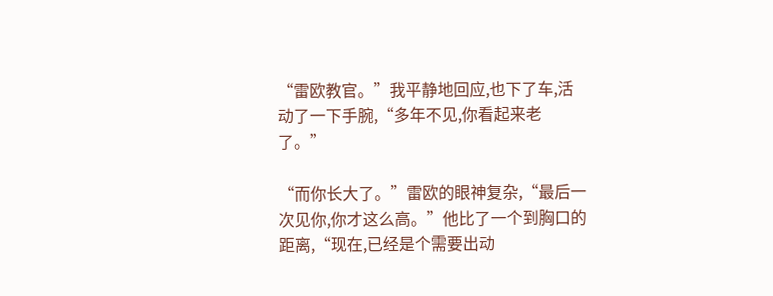“雷欧教官。”我平静地回应,也下了车,活动了一下手腕,“多年不见,你看起来老了。”

“而你长大了。”雷欧的眼神复杂,“最后一次见你,你才这么高。”他比了一个到胸口的距离,“现在,已经是个需要出动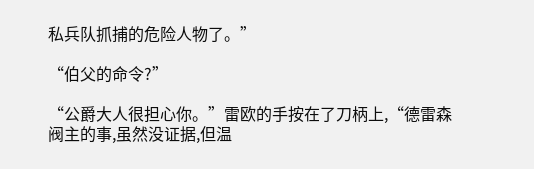私兵队抓捕的危险人物了。”

“伯父的命令?”

“公爵大人很担心你。”雷欧的手按在了刀柄上,“德雷森阀主的事,虽然没证据,但温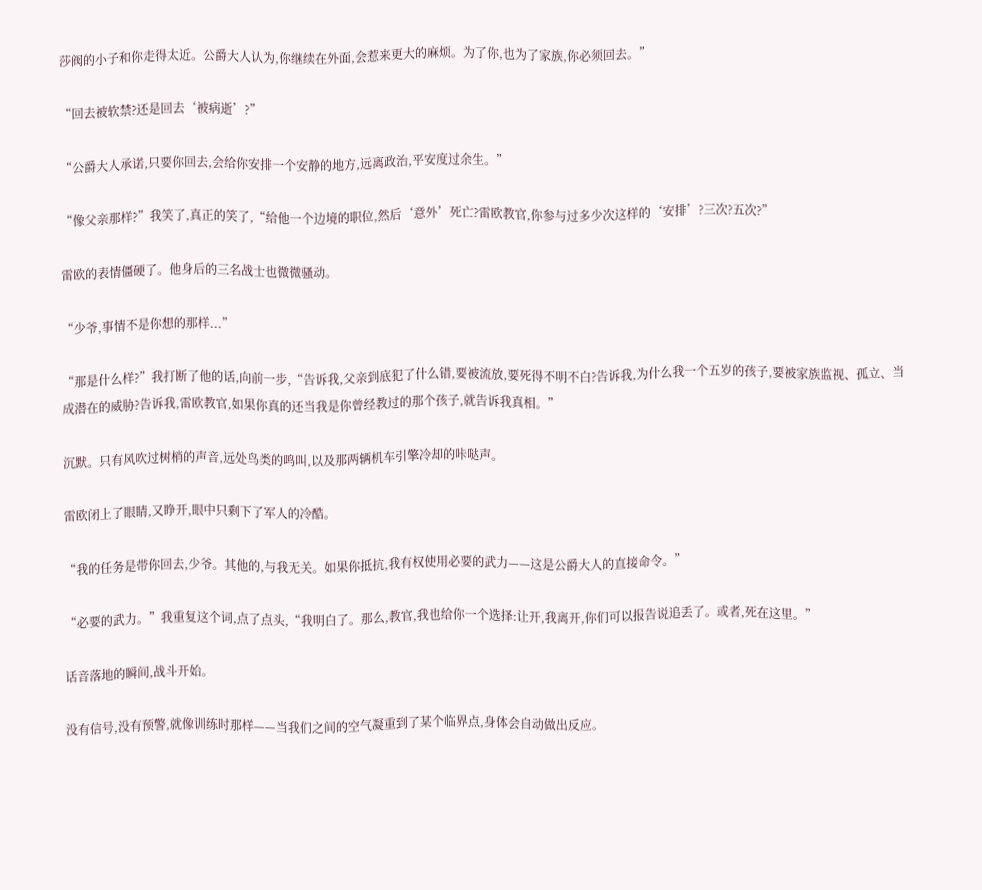莎阀的小子和你走得太近。公爵大人认为,你继续在外面,会惹来更大的麻烦。为了你,也为了家族,你必须回去。”

“回去被软禁?还是回去‘被病逝’?”

“公爵大人承诺,只要你回去,会给你安排一个安静的地方,远离政治,平安度过余生。”

“像父亲那样?”我笑了,真正的笑了,“给他一个边境的职位,然后‘意外’死亡?雷欧教官,你参与过多少次这样的‘安排’?三次?五次?”

雷欧的表情僵硬了。他身后的三名战士也微微骚动。

“少爷,事情不是你想的那样...”

“那是什么样?”我打断了他的话,向前一步,“告诉我,父亲到底犯了什么错,要被流放,要死得不明不白?告诉我,为什么我一个五岁的孩子,要被家族监视、孤立、当成潜在的威胁?告诉我,雷欧教官,如果你真的还当我是你曾经教过的那个孩子,就告诉我真相。”

沉默。只有风吹过树梢的声音,远处鸟类的鸣叫,以及那两辆机车引擎冷却的咔哒声。

雷欧闭上了眼睛,又睁开,眼中只剩下了军人的冷酷。

“我的任务是带你回去,少爷。其他的,与我无关。如果你抵抗,我有权使用必要的武力——这是公爵大人的直接命令。”

“必要的武力。”我重复这个词,点了点头,“我明白了。那么,教官,我也给你一个选择:让开,我离开,你们可以报告说追丢了。或者,死在这里。”

话音落地的瞬间,战斗开始。

没有信号,没有预警,就像训练时那样——当我们之间的空气凝重到了某个临界点,身体会自动做出反应。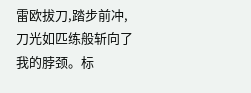雷欧拔刀,踏步前冲,刀光如匹练般斩向了我的脖颈。标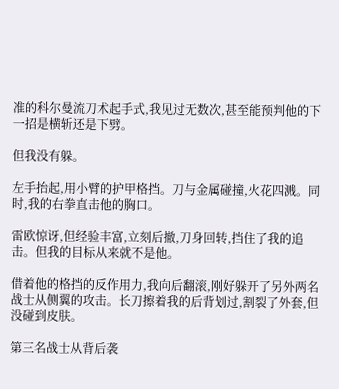准的科尔曼流刀术起手式,我见过无数次,甚至能预判他的下一招是横斩还是下劈。

但我没有躲。

左手抬起,用小臂的护甲格挡。刀与金属碰撞,火花四溅。同时,我的右拳直击他的胸口。

雷欧惊讶,但经验丰富,立刻后撤,刀身回转,挡住了我的追击。但我的目标从来就不是他。

借着他的格挡的反作用力,我向后翻滚,刚好躲开了另外两名战士从侧翼的攻击。长刀擦着我的后背划过,割裂了外套,但没碰到皮肤。

第三名战士从背后袭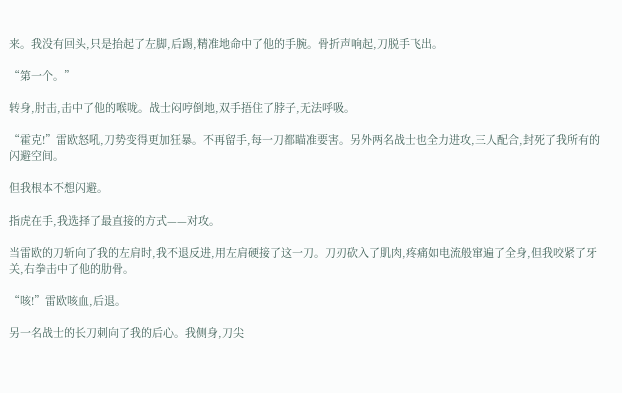来。我没有回头,只是抬起了左脚,后踢,精准地命中了他的手腕。骨折声响起,刀脱手飞出。

“第一个。”

转身,肘击,击中了他的喉咙。战士闷哼倒地,双手捂住了脖子,无法呼吸。

“霍克!”雷欧怒吼,刀势变得更加狂暴。不再留手,每一刀都瞄准要害。另外两名战士也全力进攻,三人配合,封死了我所有的闪避空间。

但我根本不想闪避。

指虎在手,我选择了最直接的方式——对攻。

当雷欧的刀斩向了我的左肩时,我不退反进,用左肩硬接了这一刀。刀刃砍入了肌肉,疼痛如电流般窜遍了全身,但我咬紧了牙关,右拳击中了他的肋骨。

“咳!”雷欧咳血,后退。

另一名战士的长刀刺向了我的后心。我侧身,刀尖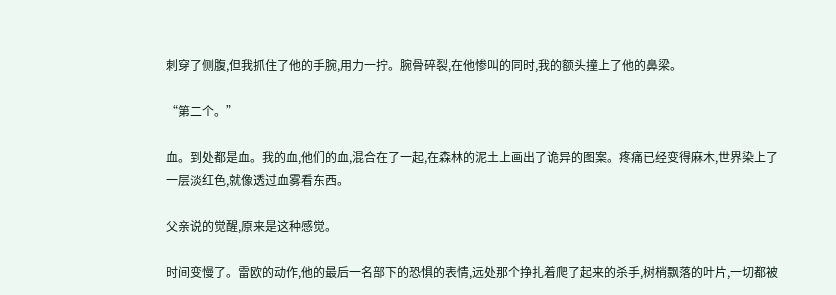刺穿了侧腹,但我抓住了他的手腕,用力一拧。腕骨碎裂,在他惨叫的同时,我的额头撞上了他的鼻梁。

“第二个。”

血。到处都是血。我的血,他们的血,混合在了一起,在森林的泥土上画出了诡异的图案。疼痛已经变得麻木,世界染上了一层淡红色,就像透过血雾看东西。

父亲说的觉醒,原来是这种感觉。

时间变慢了。雷欧的动作,他的最后一名部下的恐惧的表情,远处那个挣扎着爬了起来的杀手,树梢飘落的叶片,一切都被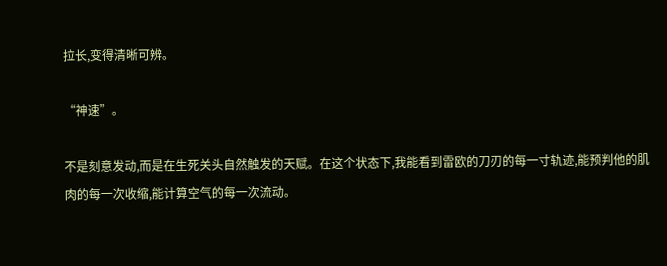拉长,变得清晰可辨。

“神速”。

不是刻意发动,而是在生死关头自然触发的天赋。在这个状态下,我能看到雷欧的刀刃的每一寸轨迹,能预判他的肌肉的每一次收缩,能计算空气的每一次流动。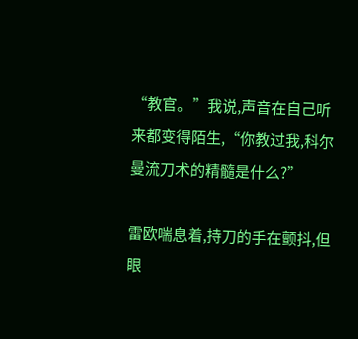“教官。”我说,声音在自己听来都变得陌生,“你教过我,科尔曼流刀术的精髓是什么?”

雷欧喘息着,持刀的手在颤抖,但眼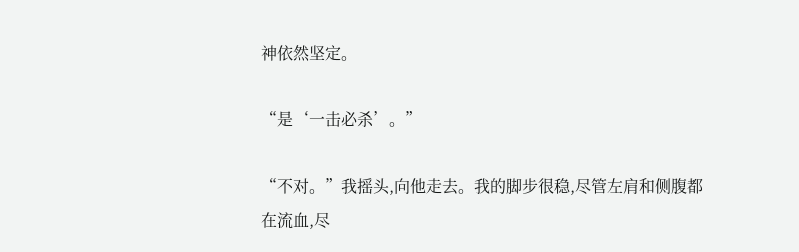神依然坚定。

“是‘一击必杀’。”

“不对。”我摇头,向他走去。我的脚步很稳,尽管左肩和侧腹都在流血,尽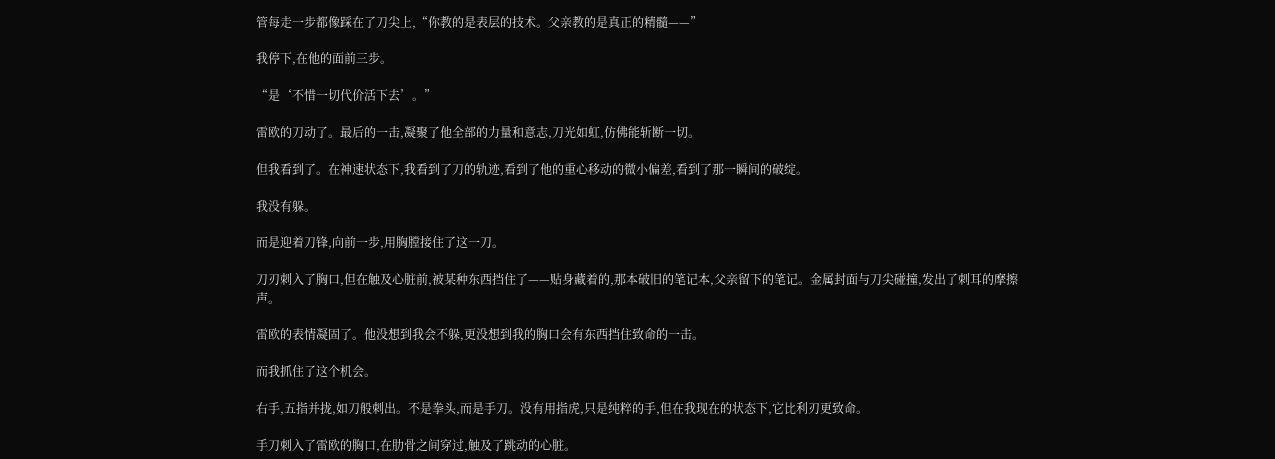管每走一步都像踩在了刀尖上,“你教的是表层的技术。父亲教的是真正的精髓——”

我停下,在他的面前三步。

“是‘不惜一切代价活下去’。”

雷欧的刀动了。最后的一击,凝聚了他全部的力量和意志,刀光如虹,仿佛能斩断一切。

但我看到了。在神速状态下,我看到了刀的轨迹,看到了他的重心移动的微小偏差,看到了那一瞬间的破绽。

我没有躲。

而是迎着刀锋,向前一步,用胸膛接住了这一刀。

刀刃刺入了胸口,但在触及心脏前,被某种东西挡住了——贴身藏着的,那本破旧的笔记本,父亲留下的笔记。金属封面与刀尖碰撞,发出了刺耳的摩擦声。

雷欧的表情凝固了。他没想到我会不躲,更没想到我的胸口会有东西挡住致命的一击。

而我抓住了这个机会。

右手,五指并拢,如刀般刺出。不是拳头,而是手刀。没有用指虎,只是纯粹的手,但在我现在的状态下,它比利刃更致命。

手刀刺入了雷欧的胸口,在肋骨之间穿过,触及了跳动的心脏。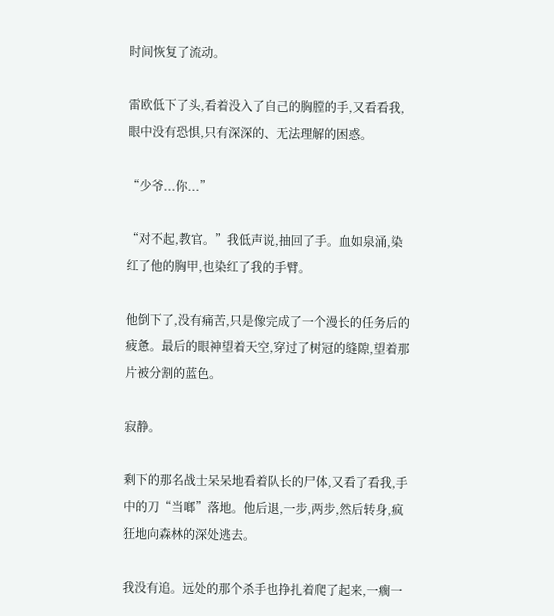时间恢复了流动。

雷欧低下了头,看着没入了自己的胸膛的手,又看看我,眼中没有恐惧,只有深深的、无法理解的困惑。

“少爷...你...”

“对不起,教官。”我低声说,抽回了手。血如泉涌,染红了他的胸甲,也染红了我的手臂。

他倒下了,没有痛苦,只是像完成了一个漫长的任务后的疲惫。最后的眼神望着天空,穿过了树冠的缝隙,望着那片被分割的蓝色。

寂静。

剩下的那名战士呆呆地看着队长的尸体,又看了看我,手中的刀“当啷”落地。他后退,一步,两步,然后转身,疯狂地向森林的深处逃去。

我没有追。远处的那个杀手也挣扎着爬了起来,一瘸一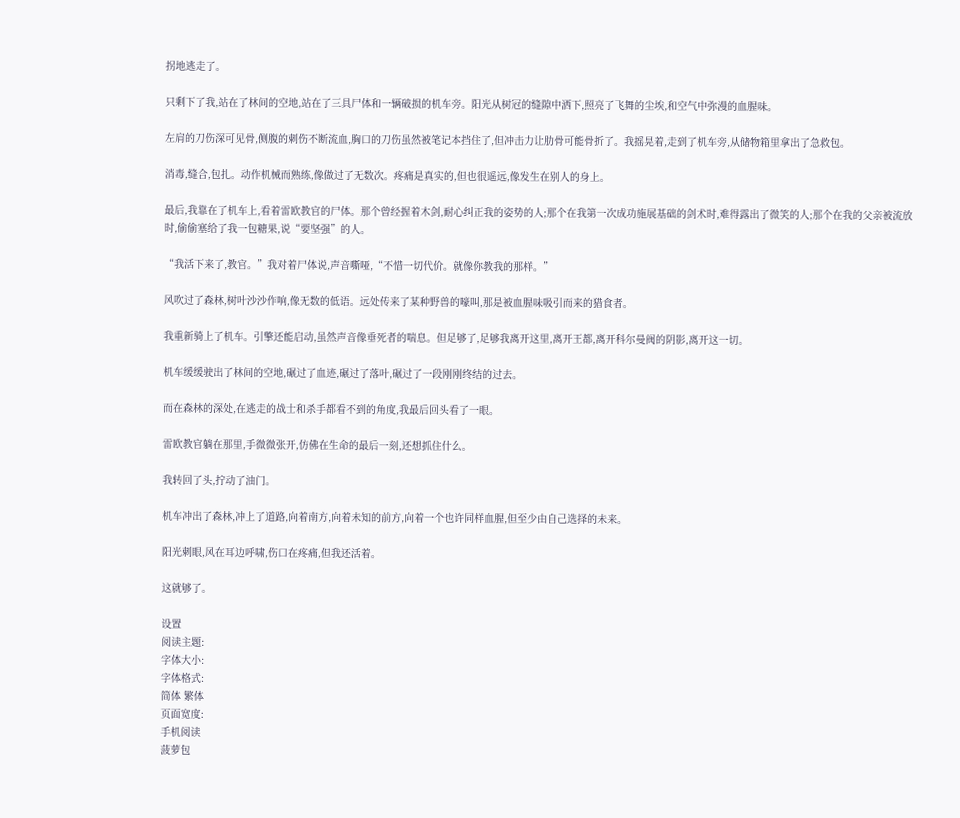拐地逃走了。

只剩下了我,站在了林间的空地,站在了三具尸体和一辆破损的机车旁。阳光从树冠的缝隙中洒下,照亮了飞舞的尘埃,和空气中弥漫的血腥味。

左肩的刀伤深可见骨,侧腹的刺伤不断流血,胸口的刀伤虽然被笔记本挡住了,但冲击力让肋骨可能骨折了。我摇晃着,走到了机车旁,从储物箱里拿出了急救包。

消毒,缝合,包扎。动作机械而熟练,像做过了无数次。疼痛是真实的,但也很遥远,像发生在别人的身上。

最后,我靠在了机车上,看着雷欧教官的尸体。那个曾经握着木剑,耐心纠正我的姿势的人;那个在我第一次成功施展基础的剑术时,难得露出了微笑的人;那个在我的父亲被流放时,偷偷塞给了我一包糖果,说“要坚强”的人。

“我活下来了,教官。”我对着尸体说,声音嘶哑,“不惜一切代价。就像你教我的那样。”

风吹过了森林,树叶沙沙作响,像无数的低语。远处传来了某种野兽的嚎叫,那是被血腥味吸引而来的猎食者。

我重新骑上了机车。引擎还能启动,虽然声音像垂死者的喘息。但足够了,足够我离开这里,离开王都,离开科尔曼阀的阴影,离开这一切。

机车缓缓驶出了林间的空地,碾过了血迹,碾过了落叶,碾过了一段刚刚终结的过去。

而在森林的深处,在逃走的战士和杀手都看不到的角度,我最后回头看了一眼。

雷欧教官躺在那里,手微微张开,仿佛在生命的最后一刻,还想抓住什么。

我转回了头,拧动了油门。

机车冲出了森林,冲上了道路,向着南方,向着未知的前方,向着一个也许同样血腥,但至少由自己选择的未来。

阳光刺眼,风在耳边呼啸,伤口在疼痛,但我还活着。

这就够了。

设置
阅读主题:
字体大小:
字体格式:
简体 繁体
页面宽度:
手机阅读
菠萝包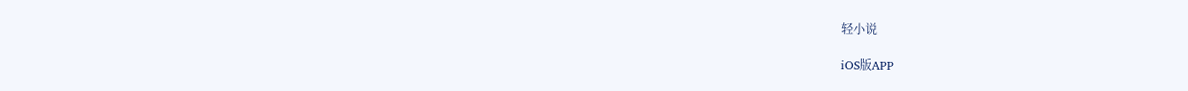轻小说

iOS版APP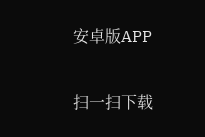安卓版APP

扫一扫下载